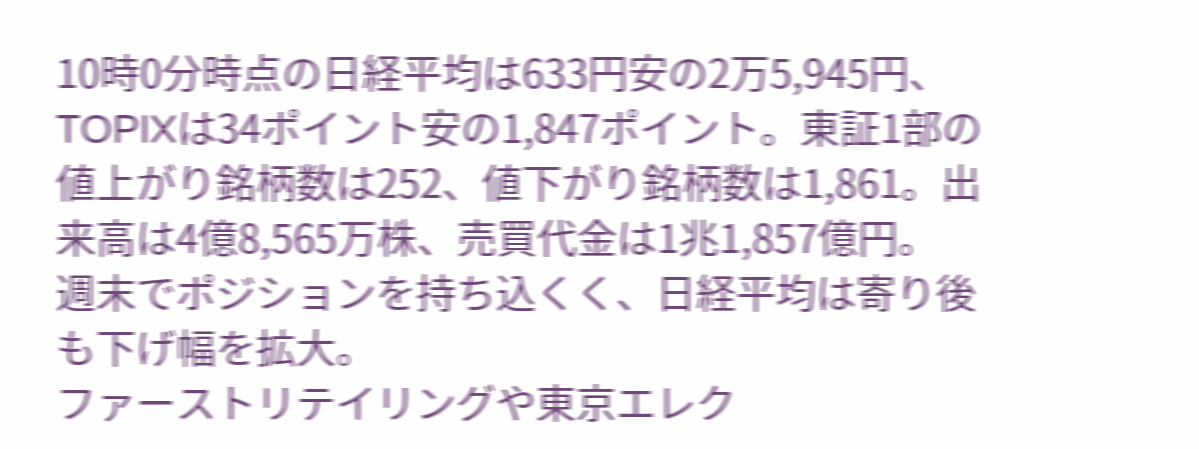10時0分時点の日経平均は633円安の2万5,945円、TOPIXは34ポイント安の1,847ポイント。東証1部の値上がり銘柄数は252、値下がり銘柄数は1,861。出来高は4億8,565万株、売買代金は1兆1,857億円。
週末でポジションを持ち込くく、日経平均は寄り後も下げ幅を拡大。
ファーストリテイリングや東京エレク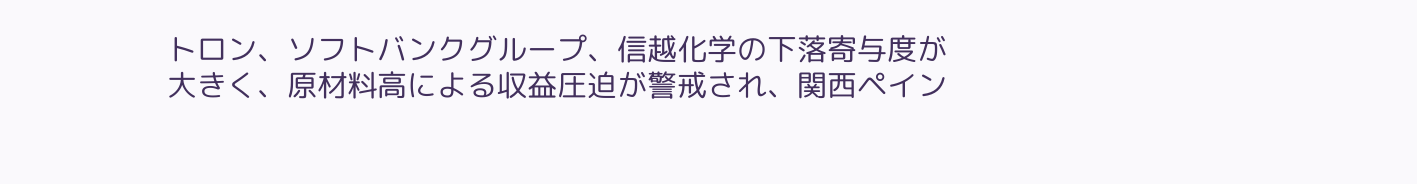トロン、ソフトバンクグループ、信越化学の下落寄与度が大きく、原材料高による収益圧迫が警戒され、関西ペイン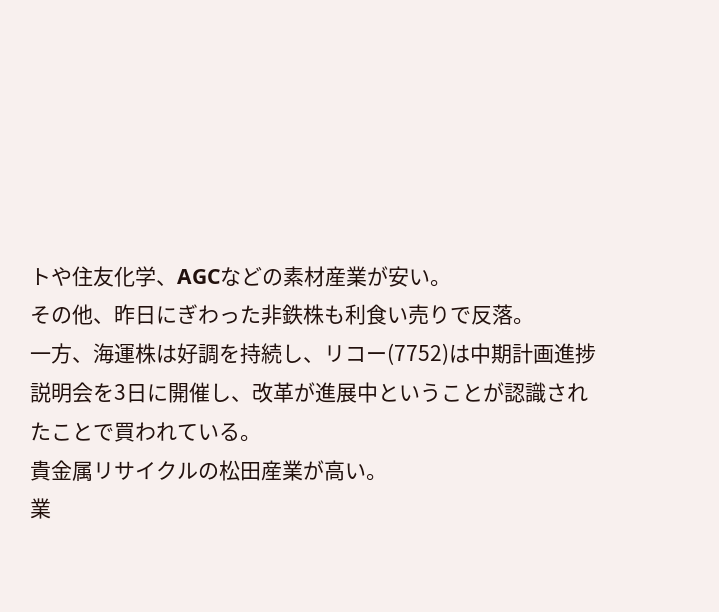トや住友化学、AGCなどの素材産業が安い。
その他、昨日にぎわった非鉄株も利食い売りで反落。
一方、海運株は好調を持続し、リコー(7752)は中期計画進捗説明会を3日に開催し、改革が進展中ということが認識されたことで買われている。
貴金属リサイクルの松田産業が高い。
業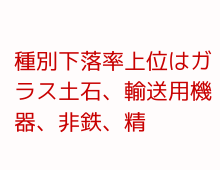種別下落率上位はガラス土石、輸送用機器、非鉄、精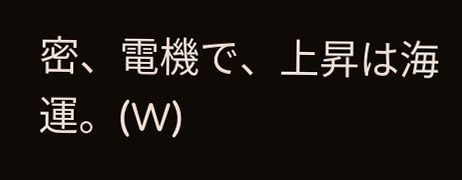密、電機で、上昇は海運。(W)